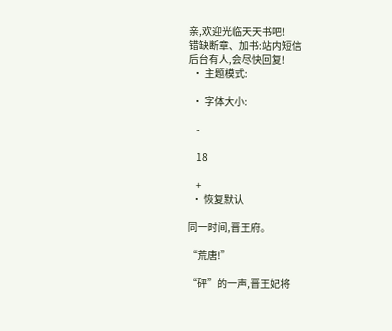亲,欢迎光临天天书吧!
错缺断章、加书:站内短信
后台有人,会尽快回复!
  • 主题模式:

  • 字体大小:

    -

    18

    +
  • 恢复默认

同一时间,晋王府。

“荒唐!”

“砰”的一声,晋王妃将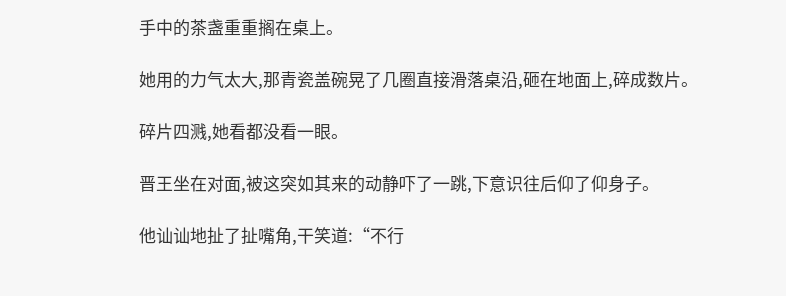手中的茶盏重重搁在桌上。

她用的力气太大,那青瓷盖碗晃了几圈直接滑落桌沿,砸在地面上,碎成数片。

碎片四溅,她看都没看一眼。

晋王坐在对面,被这突如其来的动静吓了一跳,下意识往后仰了仰身子。

他讪讪地扯了扯嘴角,干笑道:“不行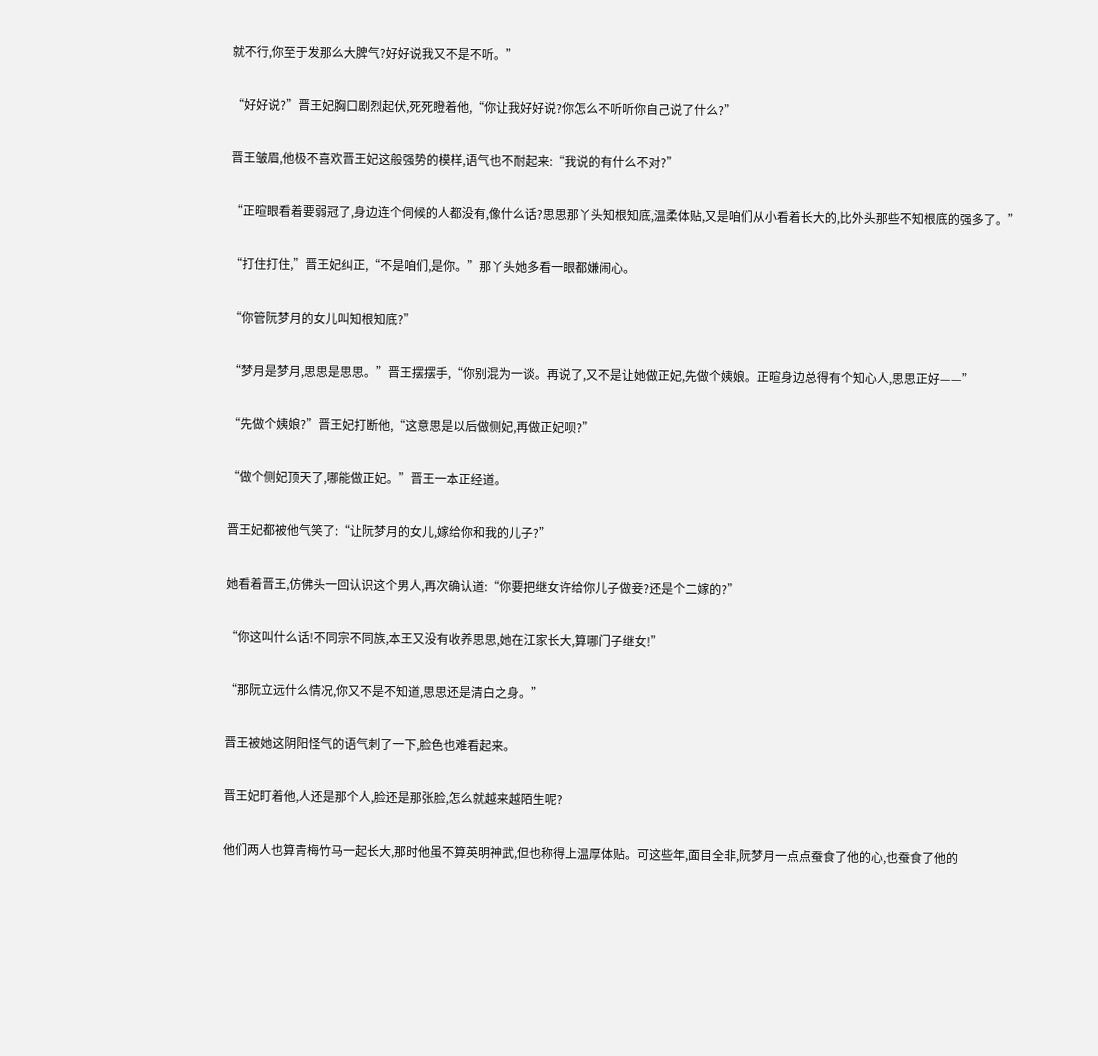就不行,你至于发那么大脾气?好好说我又不是不听。”

“好好说?”晋王妃胸口剧烈起伏,死死瞪着他,“你让我好好说?你怎么不听听你自己说了什么?”

晋王皱眉,他极不喜欢晋王妃这般强势的模样,语气也不耐起来:“我说的有什么不对?”

“正暄眼看着要弱冠了,身边连个伺候的人都没有,像什么话?思思那丫头知根知底,温柔体贴,又是咱们从小看着长大的,比外头那些不知根底的强多了。”

“打住打住,”晋王妃纠正,“不是咱们,是你。”那丫头她多看一眼都嫌闹心。

“你管阮梦月的女儿叫知根知底?”

“梦月是梦月,思思是思思。”晋王摆摆手,“你别混为一谈。再说了,又不是让她做正妃,先做个姨娘。正暄身边总得有个知心人,思思正好——”

“先做个姨娘?”晋王妃打断他,“这意思是以后做侧妃,再做正妃呗?”

“做个侧妃顶天了,哪能做正妃。”晋王一本正经道。

晋王妃都被他气笑了:“让阮梦月的女儿,嫁给你和我的儿子?”

她看着晋王,仿佛头一回认识这个男人,再次确认道:“你要把继女许给你儿子做妾?还是个二嫁的?”

“你这叫什么话!不同宗不同族,本王又没有收养思思,她在江家长大,算哪门子继女!”

“那阮立远什么情况,你又不是不知道,思思还是清白之身。”

晋王被她这阴阳怪气的语气刺了一下,脸色也难看起来。

晋王妃盯着他,人还是那个人,脸还是那张脸,怎么就越来越陌生呢?

他们两人也算青梅竹马一起长大,那时他虽不算英明神武,但也称得上温厚体贴。可这些年,面目全非,阮梦月一点点蚕食了他的心,也蚕食了他的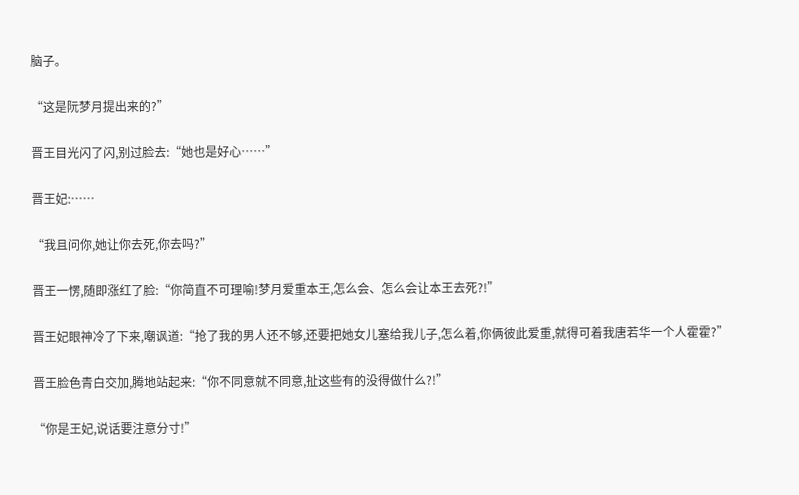脑子。

“这是阮梦月提出来的?”

晋王目光闪了闪,别过脸去:“她也是好心……”

晋王妃:……

“我且问你,她让你去死,你去吗?”

晋王一愣,随即涨红了脸:“你简直不可理喻!梦月爱重本王,怎么会、怎么会让本王去死?!”

晋王妃眼神冷了下来,嘲讽道:“抢了我的男人还不够,还要把她女儿塞给我儿子,怎么着,你俩彼此爱重,就得可着我唐若华一个人霍霍?”

晋王脸色青白交加,腾地站起来:“你不同意就不同意,扯这些有的没得做什么?!”

“你是王妃,说话要注意分寸!”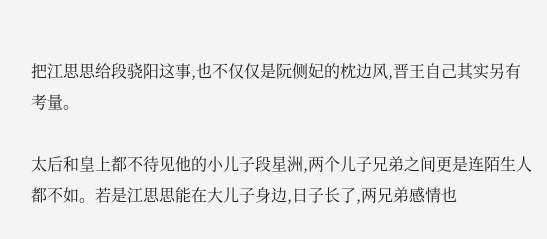把江思思给段骁阳这事,也不仅仅是阮侧妃的枕边风,晋王自己其实另有考量。

太后和皇上都不待见他的小儿子段星洲,两个儿子兄弟之间更是连陌生人都不如。若是江思思能在大儿子身边,日子长了,两兄弟感情也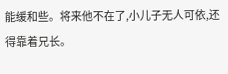能缓和些。将来他不在了,小儿子无人可依,还得靠着兄长。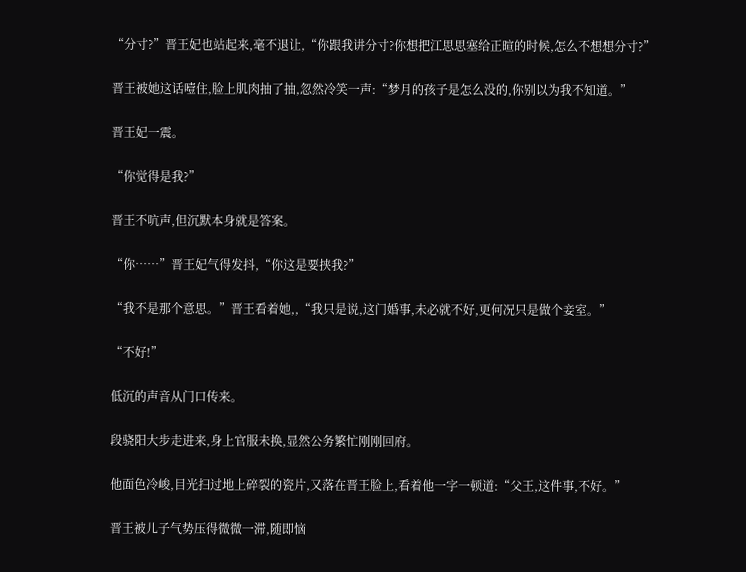“分寸?”晋王妃也站起来,毫不退让,“你跟我讲分寸?你想把江思思塞给正暄的时候,怎么不想想分寸?”

晋王被她这话噎住,脸上肌肉抽了抽,忽然冷笑一声:“梦月的孩子是怎么没的,你别以为我不知道。”

晋王妃一震。

“你觉得是我?”

晋王不吭声,但沉默本身就是答案。

“你……”晋王妃气得发抖,“你这是要挟我?”

“我不是那个意思。”晋王看着她,,“我只是说,这门婚事,未必就不好,更何况只是做个妾室。”

“不好!”

低沉的声音从门口传来。

段骁阳大步走进来,身上官服未换,显然公务繁忙刚刚回府。

他面色冷峻,目光扫过地上碎裂的瓷片,又落在晋王脸上,看着他一字一顿道:“父王,这件事,不好。”

晋王被儿子气势压得微微一滞,随即恼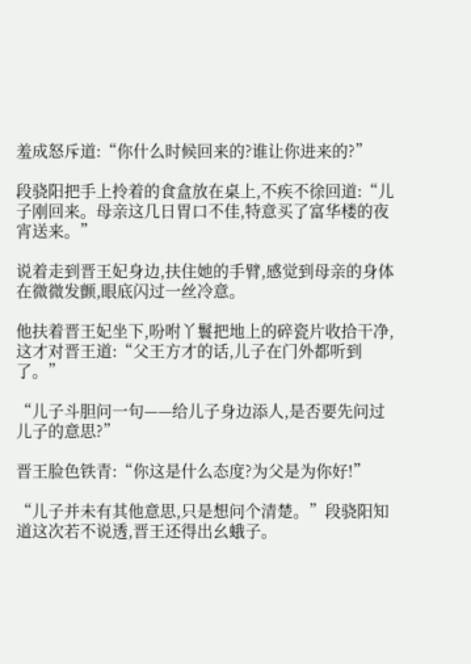羞成怒斥道:“你什么时候回来的?谁让你进来的?”

段骁阳把手上拎着的食盒放在桌上,不疾不徐回道:“儿子刚回来。母亲这几日胃口不佳,特意买了富华楼的夜宵送来。”

说着走到晋王妃身边,扶住她的手臂,感觉到母亲的身体在微微发颤,眼底闪过一丝冷意。

他扶着晋王妃坐下,吩咐丫鬟把地上的碎瓷片收拾干净,这才对晋王道:“父王方才的话,儿子在门外都听到了。”

“儿子斗胆问一句——给儿子身边添人,是否要先问过儿子的意思?”

晋王脸色铁青:“你这是什么态度?为父是为你好!”

“儿子并未有其他意思,只是想问个清楚。”段骁阳知道这次若不说透,晋王还得出幺蛾子。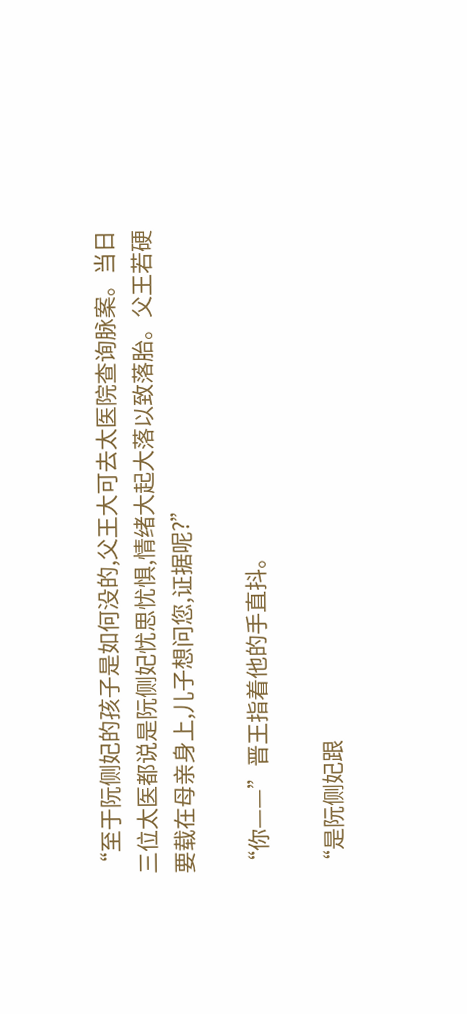“至于阮侧妃的孩子是如何没的,父王大可去太医院查询脉案。当日三位太医都说是阮侧妃忧思忧惧,情绪大起大落以致落胎。父王若硬要载在母亲身上,儿子想问您,证据呢?”

“你——”晋王指着他的手直抖。

“是阮侧妃跟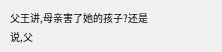父王讲,母亲害了她的孩子?还是说,父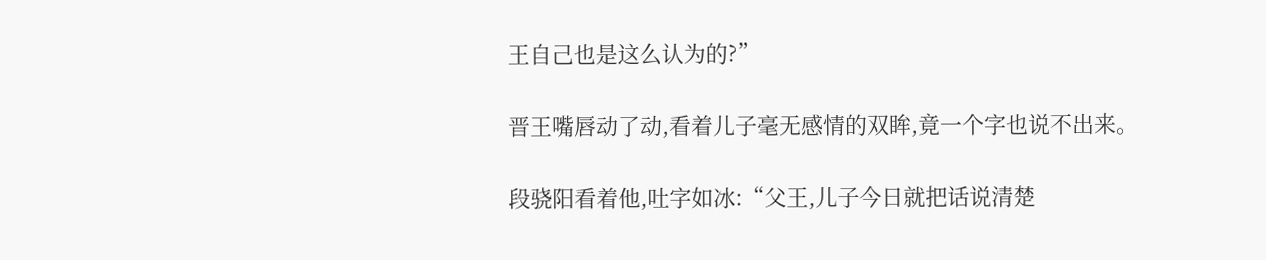王自己也是这么认为的?”

晋王嘴唇动了动,看着儿子毫无感情的双眸,竟一个字也说不出来。

段骁阳看着他,吐字如冰:“父王,儿子今日就把话说清楚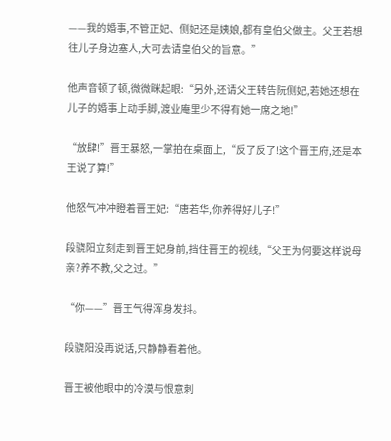——我的婚事,不管正妃、侧妃还是姨娘,都有皇伯父做主。父王若想往儿子身边塞人,大可去请皇伯父的旨意。”

他声音顿了顿,微微眯起眼:“另外,还请父王转告阮侧妃,若她还想在儿子的婚事上动手脚,渡业庵里少不得有她一席之地!”

“放肆!”晋王暴怒,一掌拍在桌面上,“反了反了!这个晋王府,还是本王说了算!”

他怒气冲冲瞪着晋王妃:“唐若华,你养得好儿子!”

段骁阳立刻走到晋王妃身前,挡住晋王的视线,“父王为何要这样说母亲?养不教,父之过。”

“你——”晋王气得浑身发抖。

段骁阳没再说话,只静静看着他。

晋王被他眼中的冷漠与恨意刺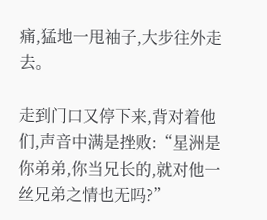痛,猛地一甩袖子,大步往外走去。

走到门口又停下来,背对着他们,声音中满是挫败:“星洲是你弟弟,你当兄长的,就对他一丝兄弟之情也无吗?”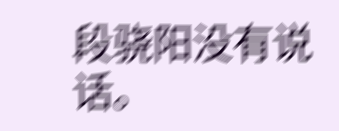段骁阳没有说话。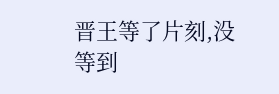晋王等了片刻,没等到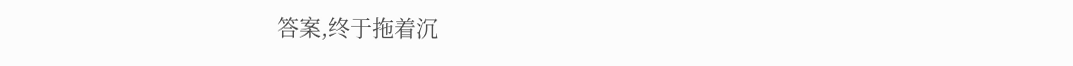答案,终于拖着沉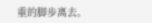重的脚步离去。